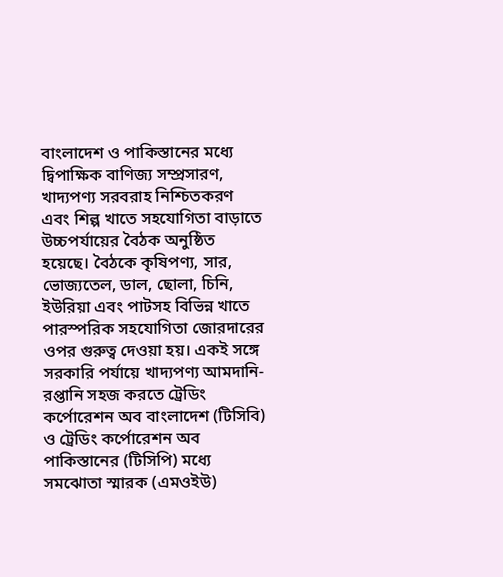বাংলাদেশ ও পাকিস্তানের মধ্যে দ্বিপাক্ষিক বাণিজ্য সম্প্রসারণ, খাদ্যপণ্য সরবরাহ নিশ্চিতকরণ এবং শিল্প খাতে সহযোগিতা বাড়াতে উচ্চপর্যায়ের বৈঠক অনুষ্ঠিত হয়েছে। বৈঠকে কৃষিপণ্য, সার, ভোজ্যতেল, ডাল, ছোলা, চিনি, ইউরিয়া এবং পাটসহ বিভিন্ন খাতে পারস্পরিক সহযোগিতা জোরদারের ওপর গুরুত্ব দেওয়া হয়। একই সঙ্গে সরকারি পর্যায়ে খাদ্যপণ্য আমদানি-রপ্তানি সহজ করতে ট্রেডিং কর্পোরেশন অব বাংলাদেশ (টিসিবি) ও ট্রেডিং কর্পোরেশন অব পাকিস্তানের (টিসিপি) মধ্যে সমঝোতা স্মারক (এমওইউ)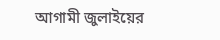আগামী জুলাইয়ের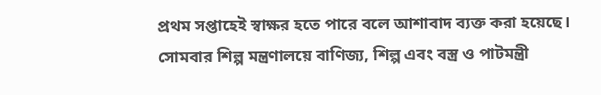প্রথম সপ্তাহেই স্বাক্ষর হতে পারে বলে আশাবাদ ব্যক্ত করা হয়েছে।
সোমবার শিল্প মন্ত্রণালয়ে বাণিজ্য, শিল্প এবং বস্ত্র ও পাটমন্ত্রী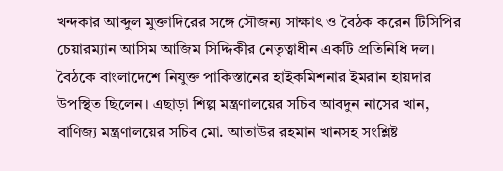খন্দকার আব্দুল মুক্তাদিরের সঙ্গে সৌজন্য সাক্ষাৎ ও বৈঠক করেন টিসিপির চেয়ারম্যান আসিম আজিম সিদ্দিকীর নেতৃত্বাধীন একটি প্রতিনিধি দল। বৈঠকে বাংলাদেশে নিযুক্ত পাকিস্তানের হাইকমিশনার ইমরান হায়দার উপস্থিত ছিলেন। এছাড়া শিল্প মন্ত্রণালয়ের সচিব আবদুন নাসের খান, বাণিজ্য মন্ত্রণালয়ের সচিব মো. আতাউর রহমান খানসহ সংশ্লিষ্ট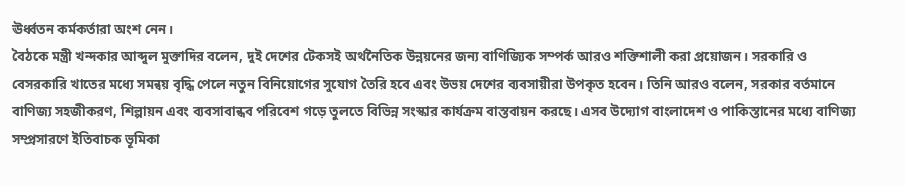ঊর্ধ্বতন কর্মকর্তারা অংশ নেন।
বৈঠকে মন্ত্রী খন্দকার আব্দুল মুক্তাদির বলেন, দুই দেশের টেকসই অর্থনৈতিক উন্নয়নের জন্য বাণিজ্যিক সম্পর্ক আরও শক্তিশালী করা প্রয়োজন। সরকারি ও বেসরকারি খাতের মধ্যে সমন্বয় বৃদ্ধি পেলে নতুন বিনিয়োগের সুযোগ তৈরি হবে এবং উভয় দেশের ব্যবসায়ীরা উপকৃত হবেন। তিনি আরও বলেন, সরকার বর্তমানে বাণিজ্য সহজীকরণ, শিল্পায়ন এবং ব্যবসাবান্ধব পরিবেশ গড়ে তুলতে বিভিন্ন সংস্কার কার্যক্রম বাস্তবায়ন করছে। এসব উদ্যোগ বাংলাদেশ ও পাকিস্তানের মধ্যে বাণিজ্য সম্প্রসারণে ইতিবাচক ভূমিকা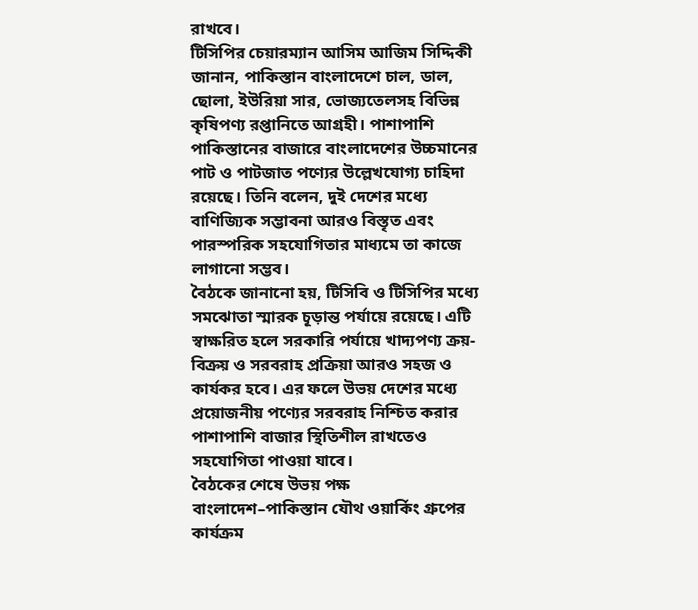রাখবে।
টিসিপির চেয়ারম্যান আসিম আজিম সিদ্দিকী জানান, পাকিস্তান বাংলাদেশে চাল, ডাল, ছোলা, ইউরিয়া সার, ভোজ্যতেলসহ বিভিন্ন কৃষিপণ্য রপ্তানিতে আগ্রহী। পাশাপাশি পাকিস্তানের বাজারে বাংলাদেশের উচ্চমানের পাট ও পাটজাত পণ্যের উল্লেখযোগ্য চাহিদা রয়েছে। তিনি বলেন, দুই দেশের মধ্যে বাণিজ্যিক সম্ভাবনা আরও বিস্তৃত এবং পারস্পরিক সহযোগিতার মাধ্যমে তা কাজে লাগানো সম্ভব।
বৈঠকে জানানো হয়, টিসিবি ও টিসিপির মধ্যে সমঝোতা স্মারক চূড়ান্ত পর্যায়ে রয়েছে। এটি স্বাক্ষরিত হলে সরকারি পর্যায়ে খাদ্যপণ্য ক্রয়-বিক্রয় ও সরবরাহ প্রক্রিয়া আরও সহজ ও কার্যকর হবে। এর ফলে উভয় দেশের মধ্যে প্রয়োজনীয় পণ্যের সরবরাহ নিশ্চিত করার পাশাপাশি বাজার স্থিতিশীল রাখতেও সহযোগিতা পাওয়া যাবে।
বৈঠকের শেষে উভয় পক্ষ বাংলাদেশ–পাকিস্তান যৌথ ওয়ার্কিং গ্রুপের কার্যক্রম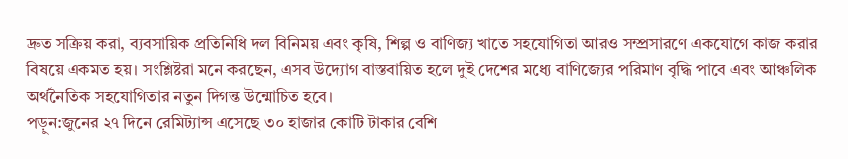দ্রুত সক্রিয় করা, ব্যবসায়িক প্রতিনিধি দল বিনিময় এবং কৃষি, শিল্প ও বাণিজ্য খাতে সহযোগিতা আরও সম্প্রসারণে একযোগে কাজ করার বিষয়ে একমত হয়। সংশ্লিষ্টরা মনে করছেন, এসব উদ্যোগ বাস্তবায়িত হলে দুই দেশের মধ্যে বাণিজ্যের পরিমাণ বৃদ্ধি পাবে এবং আঞ্চলিক অর্থনৈতিক সহযোগিতার নতুন দিগন্ত উন্মোচিত হবে।
পড়ুন:জুনের ২৭ দিনে রেমিট্যান্স এসেছে ৩০ হাজার কোটি টাকার বেশি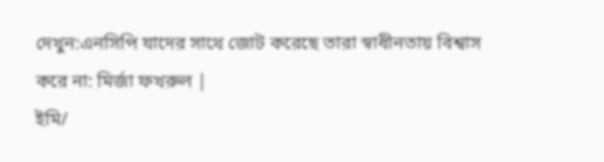দেখুন:এনসিপি যাদের সাথে জোট করেছে তারা স্বাধীনতায় বিশ্বাস করে না: মির্জা ফখরুল |
ইমি/